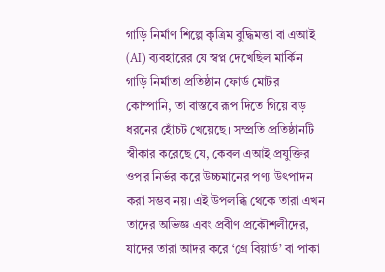গাড়ি নির্মাণ শিল্পে কৃত্রিম বুদ্ধিমত্তা বা এআই (AI) ব্যবহারের যে স্বপ্ন দেখেছিল মার্কিন গাড়ি নির্মাতা প্রতিষ্ঠান ফোর্ড মোটর কোম্পানি, তা বাস্তবে রূপ দিতে গিয়ে বড় ধরনের হোঁচট খেয়েছে। সম্প্রতি প্রতিষ্ঠানটি স্বীকার করেছে যে, কেবল এআই প্রযুক্তির ওপর নির্ভর করে উচ্চমানের পণ্য উৎপাদন করা সম্ভব নয়। এই উপলব্ধি থেকে তারা এখন তাদের অভিজ্ঞ এবং প্রবীণ প্রকৌশলীদের, যাদের তারা আদর করে ‘গ্রে বিয়ার্ড’ বা পাকা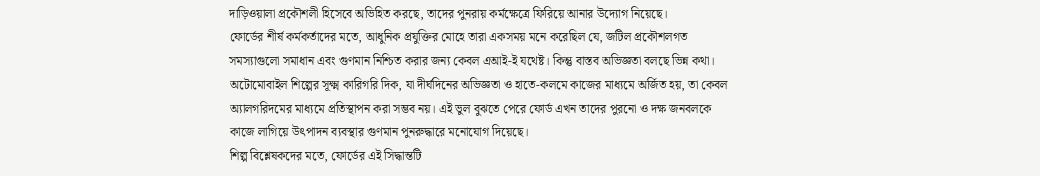দাড়িওয়ালা প্রকৌশলী হিসেবে অভিহিত করছে, তাদের পুনরায় কর্মক্ষেত্রে ফিরিয়ে আনার উদ্যোগ নিয়েছে।
ফোর্ডের শীর্ষ কর্মকর্তাদের মতে, আধুনিক প্রযুক্তির মোহে তারা একসময় মনে করেছিল যে, জটিল প্রকৌশলগত সমস্যাগুলো সমাধান এবং গুণমান নিশ্চিত করার জন্য কেবল এআই-ই যথেষ্ট। কিন্তু বাস্তব অভিজ্ঞতা বলছে ভিন্ন কথা। অটোমোবাইল শিল্পের সূক্ষ্ম কারিগরি দিক, যা দীর্ঘদিনের অভিজ্ঞতা ও হাতে-কলমে কাজের মাধ্যমে অর্জিত হয়, তা কেবল অ্যালগরিদমের মাধ্যমে প্রতিস্থাপন করা সম্ভব নয়। এই ভুল বুঝতে পেরে ফোর্ড এখন তাদের পুরনো ও দক্ষ জনবলকে কাজে লাগিয়ে উৎপাদন ব্যবস্থার গুণমান পুনরুদ্ধারে মনোযোগ দিয়েছে।
শিল্প বিশ্লেষকদের মতে, ফোর্ডের এই সিদ্ধান্তটি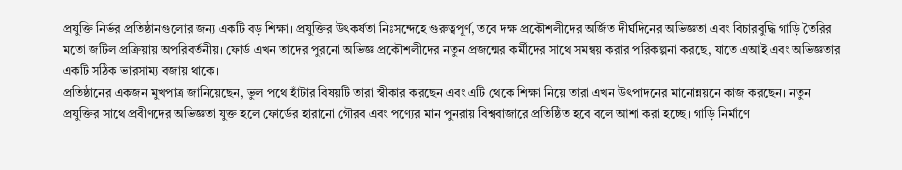প্রযুক্তি নির্ভর প্রতিষ্ঠানগুলোর জন্য একটি বড় শিক্ষা। প্রযুক্তির উৎকর্ষতা নিঃসন্দেহে গুরুত্বপূর্ণ, তবে দক্ষ প্রকৌশলীদের অর্জিত দীর্ঘদিনের অভিজ্ঞতা এবং বিচারবুদ্ধি গাড়ি তৈরির মতো জটিল প্রক্রিয়ায় অপরিবর্তনীয়। ফোর্ড এখন তাদের পুরনো অভিজ্ঞ প্রকৌশলীদের নতুন প্রজন্মের কর্মীদের সাথে সমন্বয় করার পরিকল্পনা করছে, যাতে এআই এবং অভিজ্ঞতার একটি সঠিক ভারসাম্য বজায় থাকে।
প্রতিষ্ঠানের একজন মুখপাত্র জানিয়েছেন, ভুল পথে হাঁটার বিষয়টি তারা স্বীকার করছেন এবং এটি থেকে শিক্ষা নিয়ে তারা এখন উৎপাদনের মানোন্নয়নে কাজ করছেন। নতুন প্রযুক্তির সাথে প্রবীণদের অভিজ্ঞতা যুক্ত হলে ফোর্ডের হারানো গৌরব এবং পণ্যের মান পুনরায় বিশ্ববাজারে প্রতিষ্ঠিত হবে বলে আশা করা হচ্ছে। গাড়ি নির্মাণে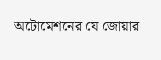অটোমেশনের যে জোয়ার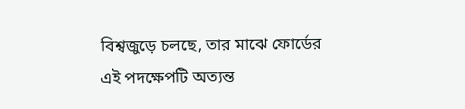বিশ্বজুড়ে চলছে, তার মাঝে ফোর্ডের এই পদক্ষেপটি অত্যন্ত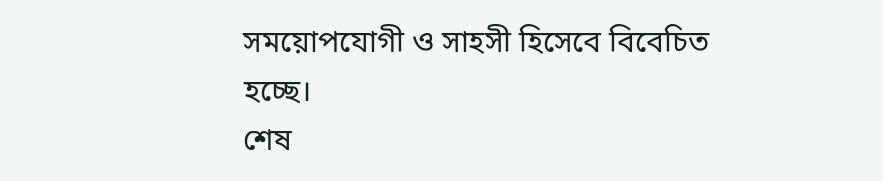সময়োপযোগী ও সাহসী হিসেবে বিবেচিত হচ্ছে।
শেষ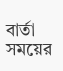বার্তা সময়ের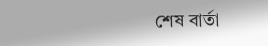শেষ বার্তা